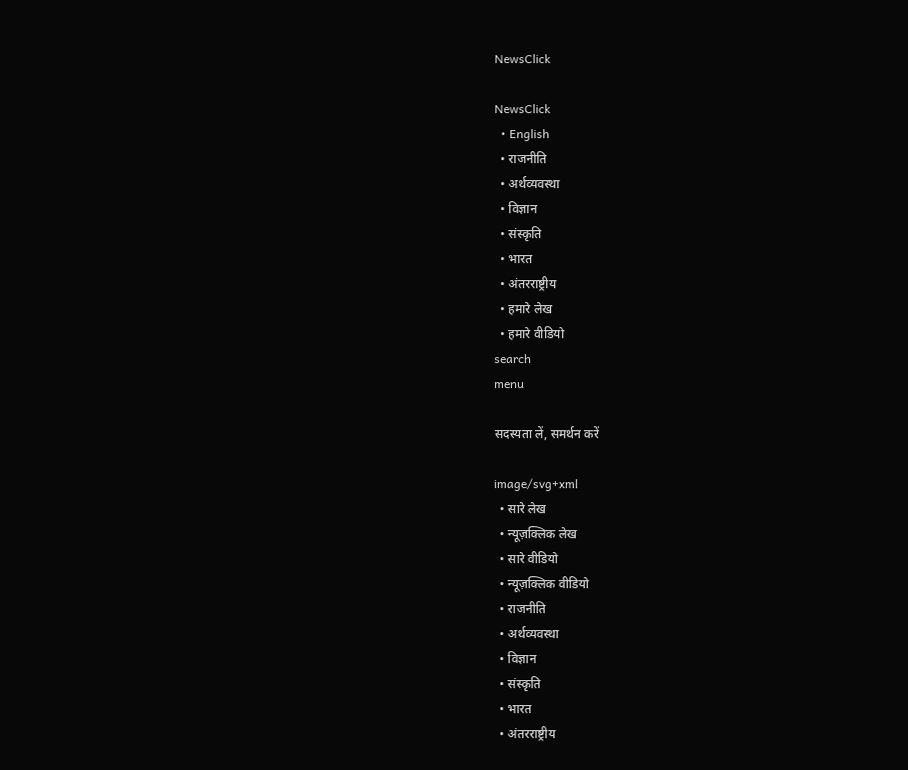NewsClick

NewsClick
  • English
  • राजनीति
  • अर्थव्यवस्था
  • विज्ञान
  • संस्कृति
  • भारत
  • अंतरराष्ट्रीय
  • हमारे लेख
  • हमारे वीडियो
search
menu

सदस्यता लें, समर्थन करें

image/svg+xml
  • सारे लेख
  • न्यूज़क्लिक लेख
  • सारे वीडियो
  • न्यूज़क्लिक वीडियो
  • राजनीति
  • अर्थव्यवस्था
  • विज्ञान
  • संस्कृति
  • भारत
  • अंतरराष्ट्रीय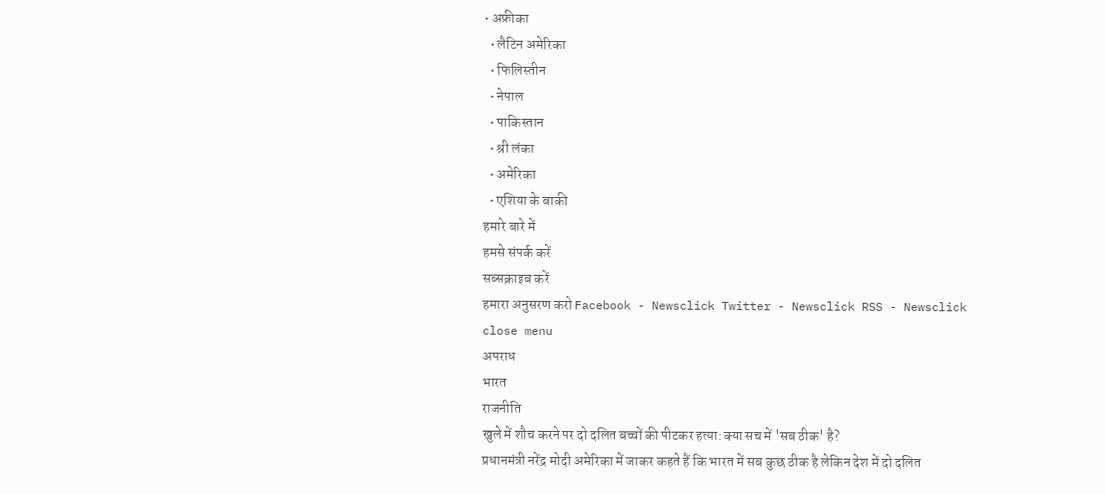• अफ्रीका
  • लैटिन अमेरिका
  • फिलिस्तीन
  • नेपाल
  • पाकिस्तान
  • श्री लंका
  • अमेरिका
  • एशिया के बाकी
हमारे बारे में
हमसे संपर्क करें
सब्सक्राइब करें
हमारा अनुसरण करो Facebook - Newsclick Twitter - Newsclick RSS - Newsclick
close menu
अपराध
भारत
राजनीति
खुले में शौच करने पर दो दलित बच्चों की पीटकर हत्या: क्या सच में 'सब ठीक' है?
प्रधानमंत्री नरेंद्र मोदी अमेरिका में जाकर कहते हैं कि भारत में सब कुछ ठीक है लेकिन देश में दो दलित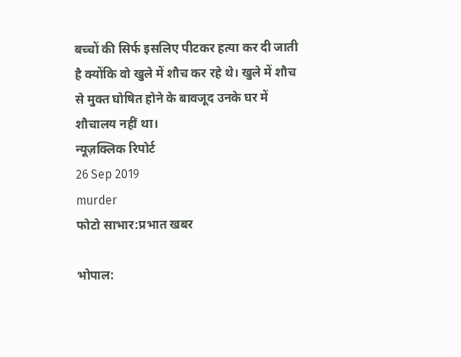बच्चों की सिर्फ इसलिए पीटकर हत्या कर दी जाती है क्योंकि वो खुले में शौच कर रहे थे। खुले में शौच से मुक्त घोषित होने के बावजूद उनके घर में शौचालय नहीं था।
न्यूज़क्लिक रिपोर्ट
26 Sep 2019
murder
फोटो साभार:प्रभात खबर

भोपाल: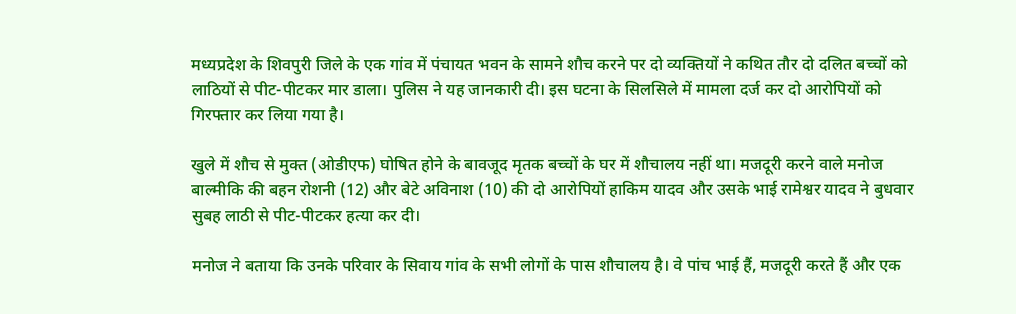मध्यप्रदेश के शिवपुरी जिले के एक गांव में पंचायत भवन के सामने शौच करने पर दो व्यक्तियों ने कथित तौर दो दलित बच्चों को लाठियों से पीट-पीटकर मार डाला। पुलिस ने यह जानकारी दी। इस घटना के सिलसिले में मामला दर्ज कर दो आरोपियों को गिरफ्तार कर लिया गया है।

खुले में शौच से मुक्त (ओडीएफ) घोषित होने के बावजूद मृतक बच्चों के घर में शौचालय नहीं था। मजदूरी करने वाले मनोज बाल्मीकि की बहन रोशनी (12) और बेटे अविनाश (10) की दो आरोपियों हाकिम यादव और उसके भाई रामेश्वर यादव ने बुधवार सुबह लाठी से पीट-पीटकर हत्या कर दी।

मनोज ने बताया कि उनके परिवार के सिवाय गांव के सभी लोगों के पास शौचालय है। वे पांच भाई हैं, मजदूरी करते हैं और एक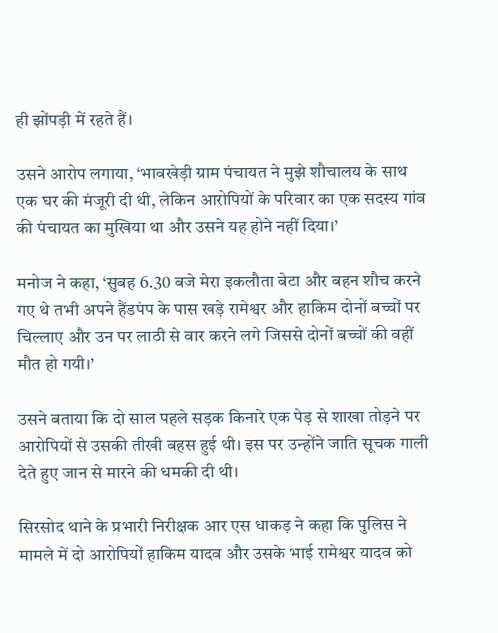ही झोंपड़ी में रहते हैं।

उसने आरोप लगाया, ‘भावखेड़ी ग्राम पंचायत ने मुझे शौचालय के साथ एक घर की मंजूरी दी थी, लेकिन आरोपियों के परिवार का एक सदस्य गांव की पंचायत का मुखिया था और उसने यह होने नहीं दिया।’

मनोज ने कहा, ‘सुबह 6.30 बजे मेरा इकलौता बेटा और बहन शौच करने गए थे तभी अपने हैंडपंप के पास खड़े रामेश्वर और हाकिम दोनों बच्चों पर चिल्लाए और उन पर लाठी से वार करने लगे जिससे दोनों बच्चों की वहीं मौत हो गयी।’

उसने बताया कि दो साल पहले सड़क किनारे एक पेड़ से शाखा तोड़ने पर आरोपियों से उसकी तीखी बहस हुई थी। इस पर उन्होंने जाति सूचक गाली देते हुए जान से मारने की धमकी दी थी।

सिरसोद थाने के प्रभारी निरीक्षक आर एस धाकड़ ने कहा कि पुलिस ने मामले में दो आरोपियों हाकिम यादव और उसके भाई रामेश्वर यादव को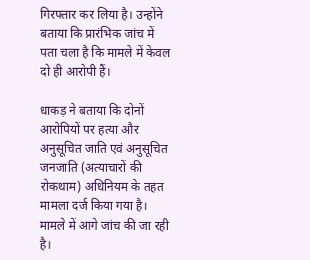गिरफ्तार कर लिया है। उन्होंने बताया कि प्रारंभिक जांच में पता चला है कि मामले में केवल दो ही आरोपी हैं।

धाकड़ ने बताया कि दोनों आरोपियों पर हत्या और अनुसूचित जाति एवं अनुसूचित जनजाति (अत्याचारों की रोकथाम) अधिनियम के तहत मामला दर्ज किया गया है। मामले में आगे जांच की जा रही है।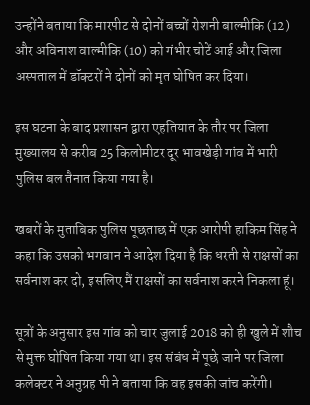उन्होंने बताया कि मारपीट से दोनों बच्चों रोशनी बाल्मीकि (12) और अविनाश वाल्मीकि (10) को गंभीर चोटें आई और जिला अस्पताल में डॉक्टरों ने दोनों को मृत घोषित कर दिया।

इस घटना के बाद प्रशासन द्वारा एहतियात के तौर पर जिला मुख्यालय से करीब 25 किलोमीटर दूर भावखेड़ी गांव में भारी पुलिस बल तैनात किया गया है।

खबरों के मुताबिक पुलिस पूछताछ में एक आरोपी हाकिम सिंह ने कहा कि उसको भगवान ने आदेश दिया है कि धरती से राक्षसों का सर्वनाश कर दो, इसलिए मैं राक्षसों का सर्वनाश करने निकला हूं।

सूत्रों के अनुसार इस गांव को चार जुलाई 2018 को ही खुले में शौच से मुक्त घोषित किया गया था। इस संबंध में पूछे जाने पर जिला कलेक्टर ने अनुग्रह पी ने बताया कि वह इसकी जांच करेंगी।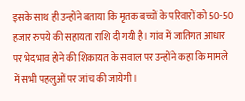इसके साथ ही उन्होंने बताया कि मृतक बच्चों के परिवारों को 50-50 हजार रुपये की सहायता राशि दी गयी है। गांव में जातिगत आधार पर भेदभाव होने की शिकायत के सवाल पर उन्होंने कहा कि मामले में सभी पहलुओं पर जांच की जायेगी।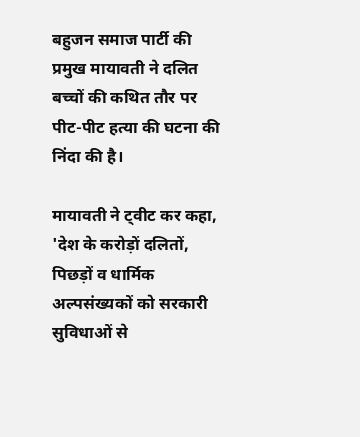बहुजन समाज पार्टी की प्रमुख मायावती ने दलित बच्चों की कथित तौर पर पीट-पीट हत्या की घटना की निंदा की है।

मायावती ने ट्वीट कर कहा, 'देश के करोड़ों दलितों, पिछड़ों व धार्मिक अल्पसंख्यकों को सरकारी सुविधाओं से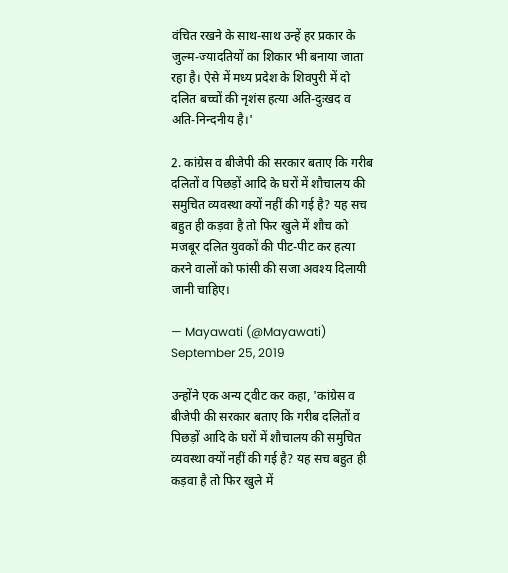वंचित रखने के साथ-साथ उन्हें हर प्रकार के जुल्म-ज्यादतियों का शिकार भी बनाया जाता रहा है। ऐसे में मध्य प्रदेश के शिवपुरी में दो दलित बच्चों की नृशंस हत्या अति-दुःखद व अति-निन्दनीय है।'

2. कांग्रेस व बीजेपी की सरकार बताए कि गरीब दलितों व पिछड़ों आदि के घरों में शौचालय की समुचित व्यवस्था क्यों नहीं की गई है? यह सच बहुत ही कड़वा है तो फिर खुले में शौच को मजबूर दलित युवकों की पीट-पीट कर हत्या करने वालों को फांसी की सजा अवश्य दिलायी जानी चाहिए।

— Mayawati (@Mayawati) September 25, 2019

उन्होंने एक अन्य ट्वीट कर कहा, 'कांग्रेस व बीजेपी की सरकार बताए कि गरीब दलितों व पिछड़ों आदि के घरों में शौचालय की समुचित व्यवस्था क्यों नहीं की गई है? यह सच बहुत ही कड़वा है तो फिर खुले में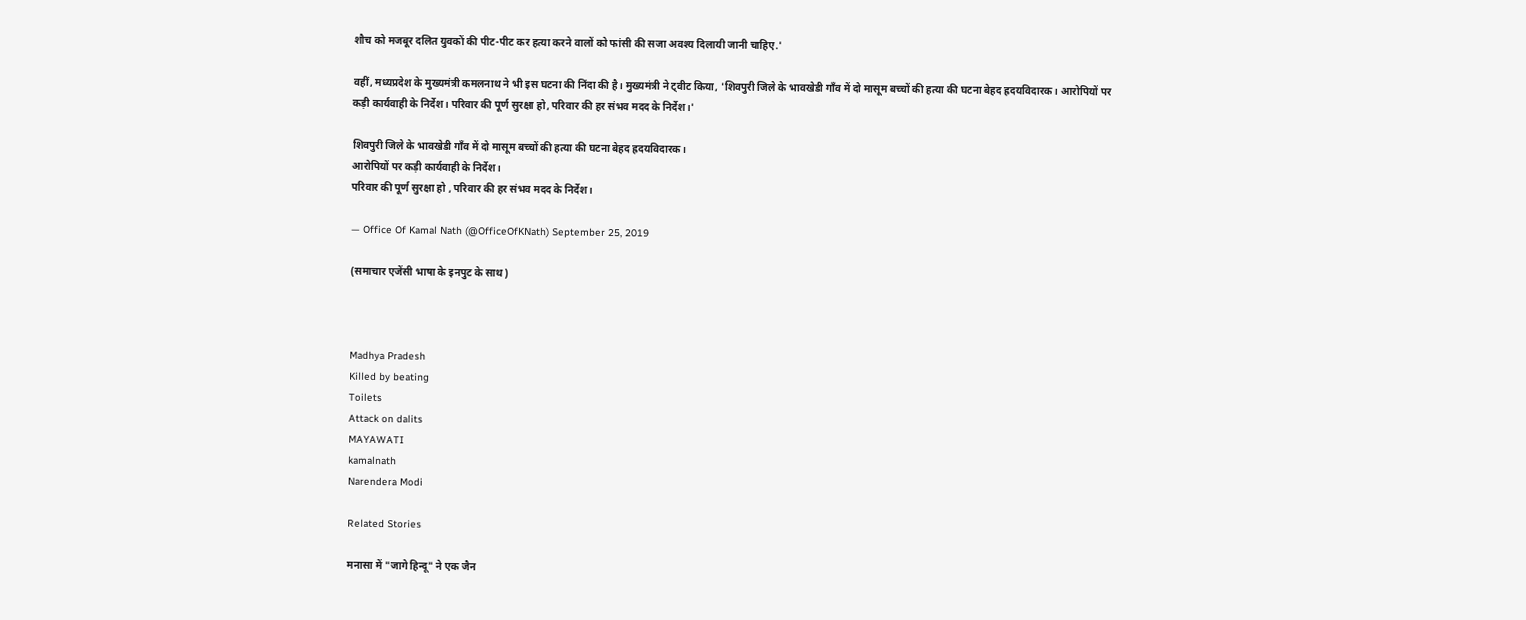शौच को मजबूर दलित युवकों की पीट-पीट कर हत्या करने वालों को फांसी की सजा अवश्य दिलायी जानी चाहिए.'

वहीं, मध्यप्रदेश के मुख्यमंत्री कमलनाथ ने भी इस घटना की निंदा की है। मुख्यमंत्री ने ट्वीट किया, 'शिवपुरी जिले के भावखेडी गाँव में दो मासूम बच्चों की हत्या की घटना बेहद ह्रदयविदारक। आरोपियों पर कड़ी कार्यवाही के निर्देश। परिवार की पूर्ण सुरक्षा हो, परिवार की हर संभव मदद के निर्देश।'

शिवपुरी जिले के भावखेडी गाँव में दो मासूम बच्चों की हत्या की घटना बेहद ह्रदयविदारक।
आरोपियों पर कड़ी कार्यवाही के निर्देश।
परिवार की पूर्ण सुरक्षा हो , परिवार की हर संभव मदद के निर्देश।

— Office Of Kamal Nath (@OfficeOfKNath) September 25, 2019

(समाचार एजेंसी भाषा के इनपुट के साथ)



Madhya Pradesh
Killed by beating
Toilets
Attack on dalits
MAYAWATI
kamalnath
Narendera Modi

Related Stories

मनासा में "जागे हिन्दू" ने एक जैन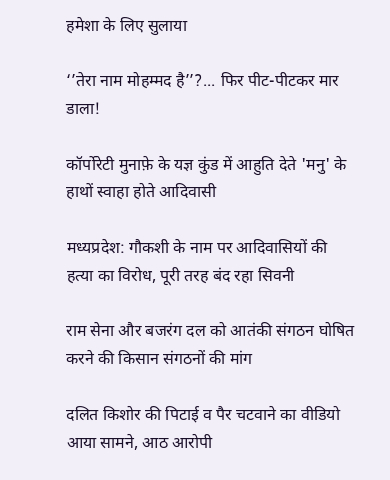हमेशा के लिए सुलाया

‘’तेरा नाम मोहम्मद है’’?... फिर पीट-पीटकर मार डाला!

कॉर्पोरेटी मुनाफ़े के यज्ञ कुंड में आहुति देते 'मनु' के हाथों स्वाहा होते आदिवासी

मध्यप्रदेश: गौकशी के नाम पर आदिवासियों की हत्या का विरोध, पूरी तरह बंद रहा सिवनी

राम सेना और बजरंग दल को आतंकी संगठन घोषित करने की किसान संगठनों की मांग

दलित किशोर की पिटाई व पैर चटवाने का वीडियो आया सामने, आठ आरोपी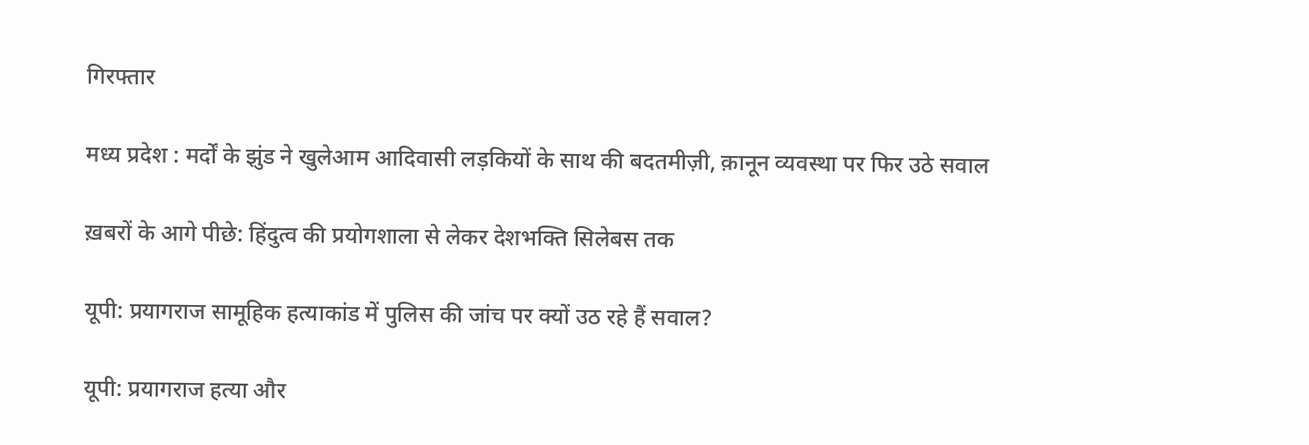गिरफ्तार

मध्य प्रदेश : मर्दों के झुंड ने खुलेआम आदिवासी लड़कियों के साथ की बदतमीज़ी, क़ानून व्यवस्था पर फिर उठे सवाल

ख़बरों के आगे पीछे: हिंदुत्व की प्रयोगशाला से लेकर देशभक्ति सिलेबस तक

यूपी: प्रयागराज सामूहिक हत्याकांड में पुलिस की जांच पर क्यों उठ रहे हैं सवाल?

यूपी: प्रयागराज हत्या और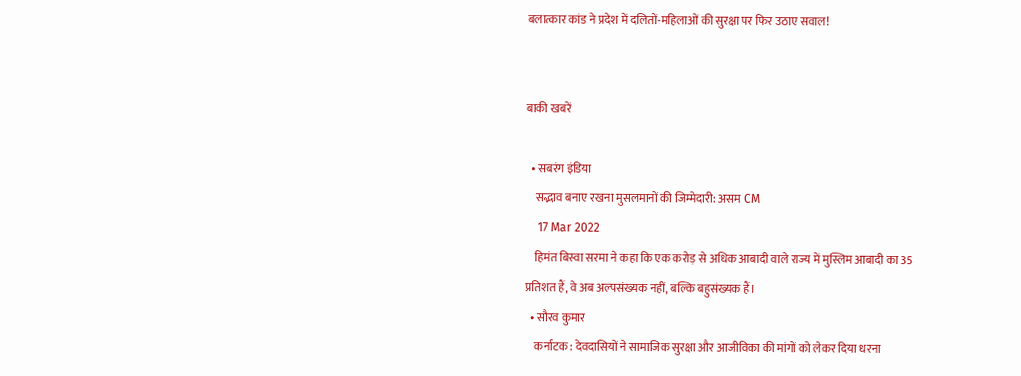बलात्कार कांड ने प्रदेश में दलितों-महिलाओं की सुरक्षा पर फिर उठाए सवाल!


बाकी खबरें

  • सबरंग इंडिया
    सद्भाव बनाए रखना मुसलमानों की जिम्मेदारी: असम CM
    17 Mar 2022
    हिमंत बिस्वा सरमा ने कहा कि एक करोड़ से अधिक आबादी वाले राज्य में मुस्लिम आबादी का 35 प्रतिशत हैं, वे अब अल्पसंख्यक नहीं, बल्कि बहुसंख्यक हैं।
  • सौरव कुमार
    कर्नाटक : देवदासियों ने सामाजिक सुरक्षा और आजीविका की मांगों को लेकर दिया धरना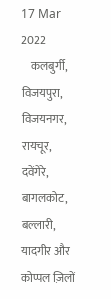17 Mar 2022
    कलबुर्गी, विजयपुरा, विजयनगर, रायचूर, दवेंगेरे, बागलकोट, बल्लारी, यादगीर और कोप्पल ज़िलों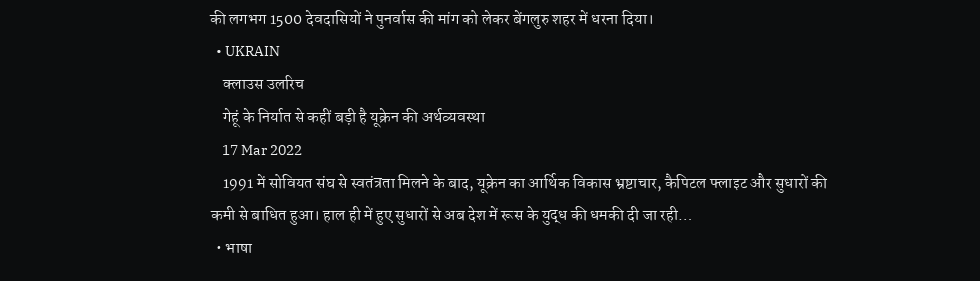की लगभग 1500 देवदासियों ने पुनर्वास की मांग को लेकर बेंगलुरु शहर में धरना दिया।
  • UKRAIN
    क्लाउस उलरिच
    गेहूं के निर्यात से कहीं बड़ी है यूक्रेन की अर्थव्यवस्था
    17 Mar 2022
    1991 में सोवियत संघ से स्वतंत्रता मिलने के बाद, यूक्रेन का आर्थिक विकास भ्रष्टाचार, कैपिटल फ्लाइट और सुधारों की कमी से बाधित हुआ। हाल ही में हुए सुधारों से अब देश में रूस के युद्ध की धमकी दी जा रही…
  • भाषा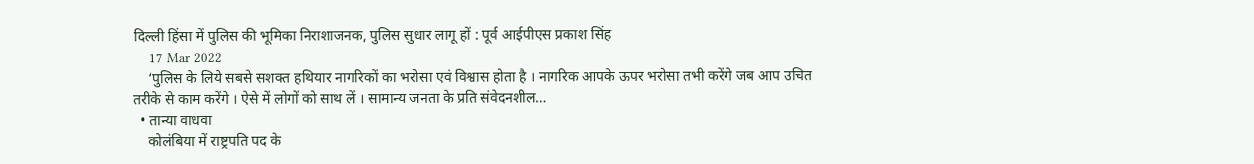दिल्ली हिंसा में पुलिस की भूमिका निराशाजनक, पुलिस सुधार लागू हों : पूर्व आईपीएस प्रकाश सिंह
    17 Mar 2022
    ‘पुलिस के लिये सबसे सशक्त हथियार नागरिकों का भरोसा एवं विश्वास होता है । नागरिक आपके ऊपर भरोसा तभी करेंगे जब आप उचित तरीके से काम करेंगे । ऐसे में लोगों को साथ लें । सामान्य जनता के प्रति संवेदनशील…
  • तान्या वाधवा
    कोलंबिया में राष्ट्रपति पद के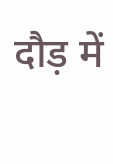दौड़ में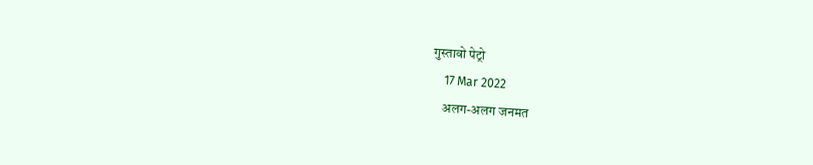गुस्तावो पेट्रो
    17 Mar 2022
    अलग-अलग जनमत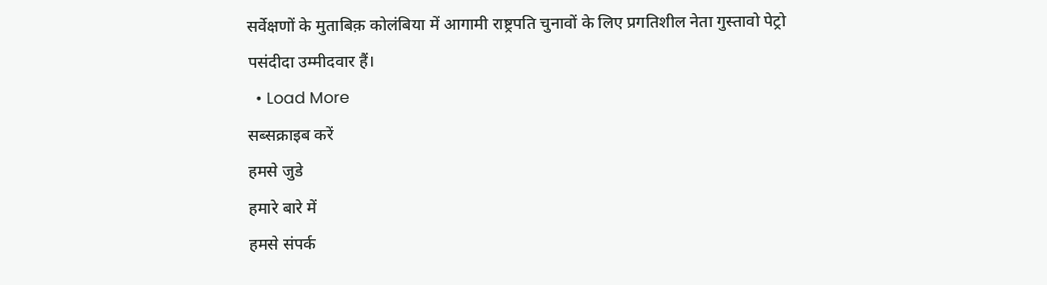सर्वेक्षणों के मुताबिक़ कोलंबिया में आगामी राष्ट्रपति चुनावों के लिए प्रगतिशील नेता गुस्तावो पेट्रो पसंदीदा उम्मीदवार हैं।
  • Load More
सब्सक्राइब करें
हमसे जुडे
हमारे बारे में
हमसे संपर्क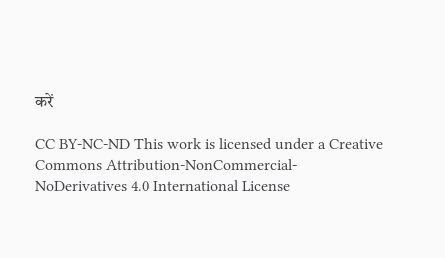करें

CC BY-NC-ND This work is licensed under a Creative Commons Attribution-NonCommercial-NoDerivatives 4.0 International License